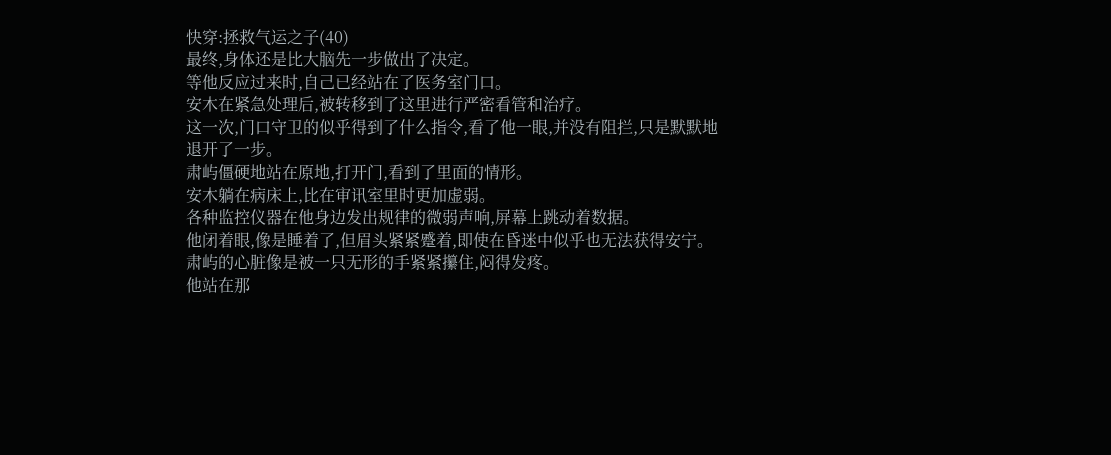快穿:拯救气运之子(40)
最终,身体还是比大脑先一步做出了决定。
等他反应过来时,自己已经站在了医务室门口。
安木在紧急处理后,被转移到了这里进行严密看管和治疗。
这一次,门口守卫的似乎得到了什么指令,看了他一眼,并没有阻拦,只是默默地退开了一步。
肃屿僵硬地站在原地,打开门,看到了里面的情形。
安木躺在病床上,比在审讯室里时更加虚弱。
各种监控仪器在他身边发出规律的微弱声响,屏幕上跳动着数据。
他闭着眼,像是睡着了,但眉头紧紧蹙着,即使在昏迷中似乎也无法获得安宁。
肃屿的心脏像是被一只无形的手紧紧攥住,闷得发疼。
他站在那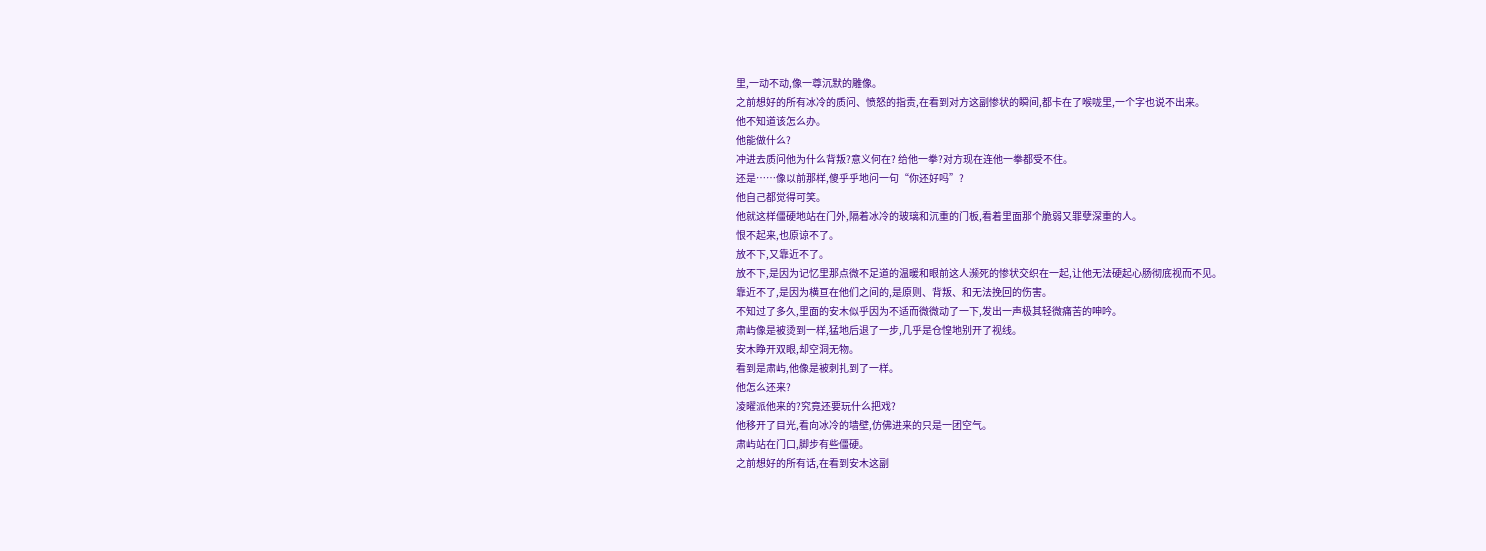里,一动不动,像一尊沉默的雕像。
之前想好的所有冰冷的质问、愤怒的指责,在看到对方这副惨状的瞬间,都卡在了喉咙里,一个字也说不出来。
他不知道该怎么办。
他能做什么?
冲进去质问他为什么背叛?意义何在? 给他一拳?对方现在连他一拳都受不住。
还是……像以前那样,傻乎乎地问一句“你还好吗”?
他自己都觉得可笑。
他就这样僵硬地站在门外,隔着冰冷的玻璃和沉重的门板,看着里面那个脆弱又罪孽深重的人。
恨不起来,也原谅不了。
放不下,又靠近不了。
放不下,是因为记忆里那点微不足道的温暖和眼前这人濒死的惨状交织在一起,让他无法硬起心肠彻底视而不见。
靠近不了,是因为横亘在他们之间的,是原则、背叛、和无法挽回的伤害。
不知过了多久,里面的安木似乎因为不适而微微动了一下,发出一声极其轻微痛苦的呻吟。
肃屿像是被烫到一样,猛地后退了一步,几乎是仓惶地别开了视线。
安木睁开双眼,却空洞无物。
看到是肃屿,他像是被刺扎到了一样。
他怎么还来?
凌曜派他来的?究竟还要玩什么把戏?
他移开了目光,看向冰冷的墙壁,仿佛进来的只是一团空气。
肃屿站在门口,脚步有些僵硬。
之前想好的所有话,在看到安木这副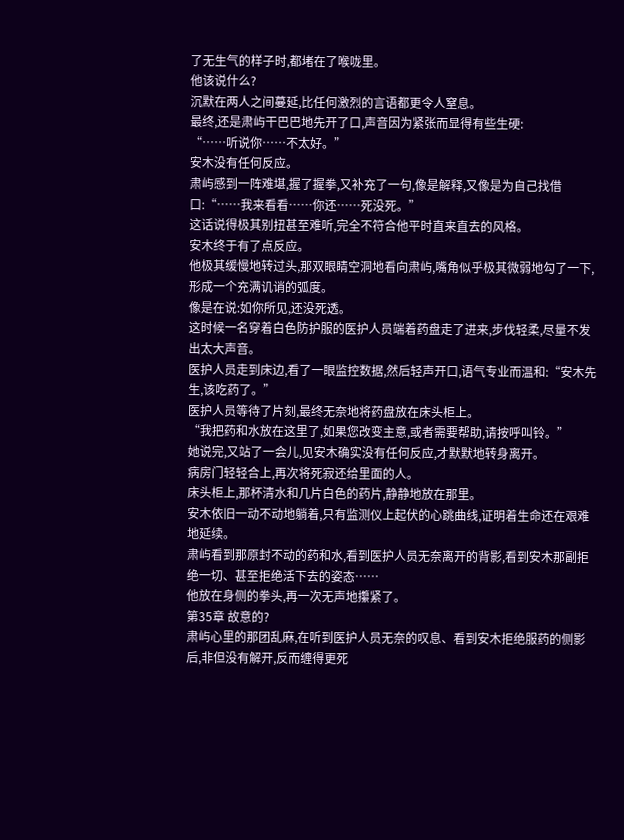了无生气的样子时,都堵在了喉咙里。
他该说什么?
沉默在两人之间蔓延,比任何激烈的言语都更令人窒息。
最终,还是肃屿干巴巴地先开了口,声音因为紧张而显得有些生硬:
“……听说你……不太好。”
安木没有任何反应。
肃屿感到一阵难堪,握了握拳,又补充了一句,像是解释,又像是为自己找借口:“……我来看看……你还……死没死。”
这话说得极其别扭甚至难听,完全不符合他平时直来直去的风格。
安木终于有了点反应。
他极其缓慢地转过头,那双眼睛空洞地看向肃屿,嘴角似乎极其微弱地勾了一下,形成一个充满讥诮的弧度。
像是在说:如你所见,还没死透。
这时候一名穿着白色防护服的医护人员端着药盘走了进来,步伐轻柔,尽量不发出太大声音。
医护人员走到床边,看了一眼监控数据,然后轻声开口,语气专业而温和:“安木先生,该吃药了。”
医护人员等待了片刻,最终无奈地将药盘放在床头柜上。
“我把药和水放在这里了,如果您改变主意,或者需要帮助,请按呼叫铃。”
她说完,又站了一会儿,见安木确实没有任何反应,才默默地转身离开。
病房门轻轻合上,再次将死寂还给里面的人。
床头柜上,那杯清水和几片白色的药片,静静地放在那里。
安木依旧一动不动地躺着,只有监测仪上起伏的心跳曲线,证明着生命还在艰难地延续。
肃屿看到那原封不动的药和水,看到医护人员无奈离开的背影,看到安木那副拒绝一切、甚至拒绝活下去的姿态……
他放在身侧的拳头,再一次无声地攥紧了。
第35章 故意的?
肃屿心里的那团乱麻,在听到医护人员无奈的叹息、看到安木拒绝服药的侧影后,非但没有解开,反而缠得更死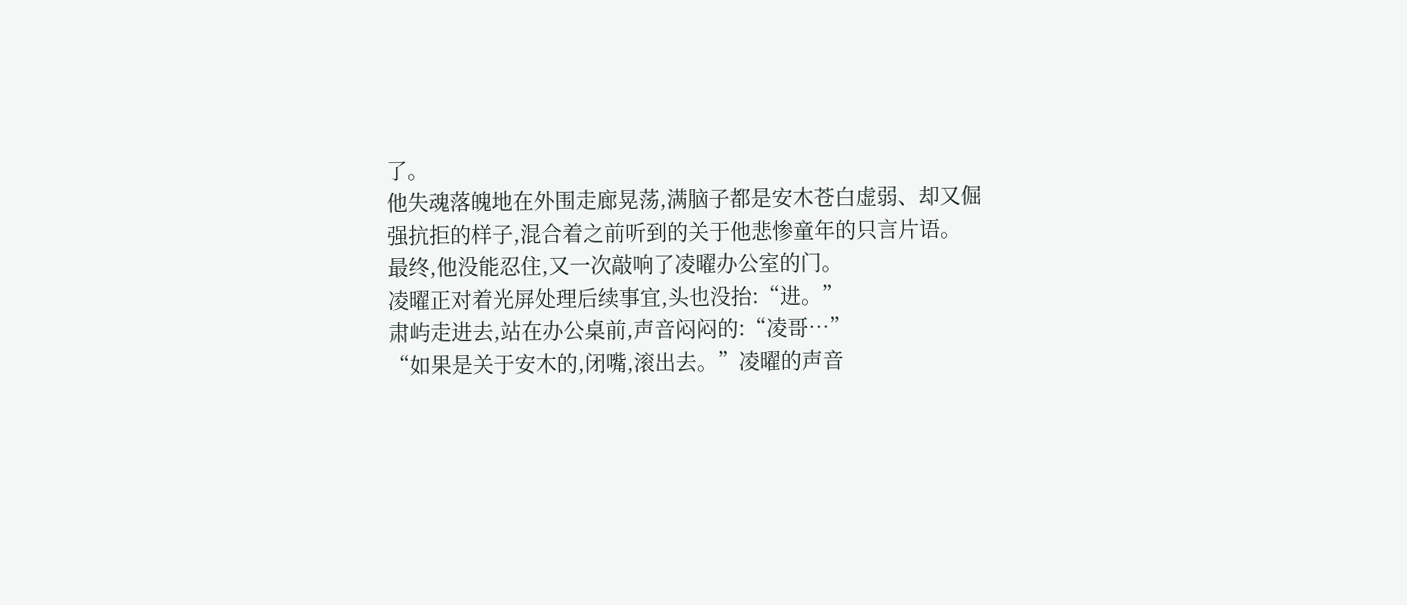了。
他失魂落魄地在外围走廊晃荡,满脑子都是安木苍白虚弱、却又倔强抗拒的样子,混合着之前听到的关于他悲惨童年的只言片语。
最终,他没能忍住,又一次敲响了凌曜办公室的门。
凌曜正对着光屏处理后续事宜,头也没抬:“进。”
肃屿走进去,站在办公桌前,声音闷闷的:“凌哥…”
“如果是关于安木的,闭嘴,滚出去。”凌曜的声音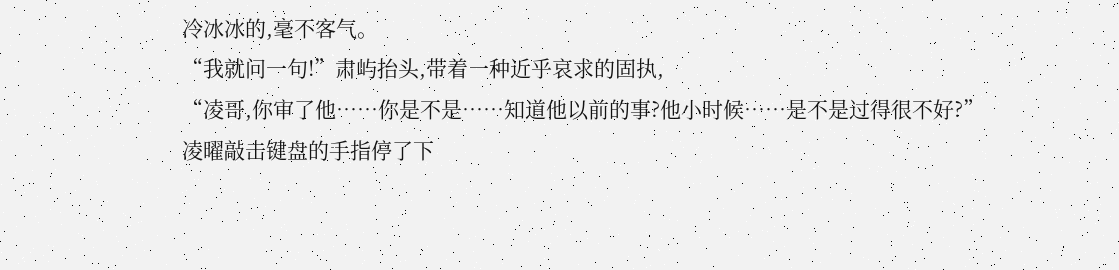冷冰冰的,毫不客气。
“我就问一句!”肃屿抬头,带着一种近乎哀求的固执,
“凌哥,你审了他……你是不是……知道他以前的事?他小时候……是不是过得很不好?”
凌曜敲击键盘的手指停了下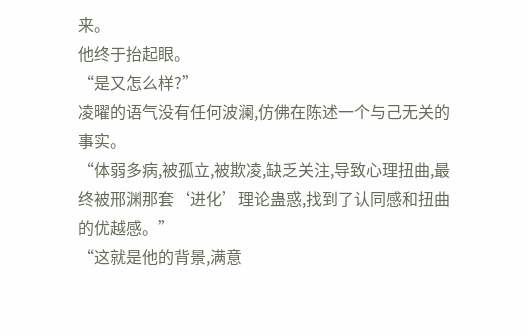来。
他终于抬起眼。
“是又怎么样?”
凌曜的语气没有任何波澜,仿佛在陈述一个与己无关的事实。
“体弱多病,被孤立,被欺凌,缺乏关注,导致心理扭曲,最终被邢渊那套‘进化’理论蛊惑,找到了认同感和扭曲的优越感。”
“这就是他的背景,满意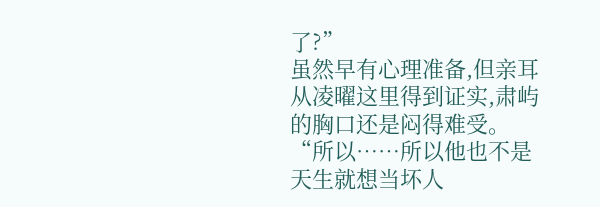了?”
虽然早有心理准备,但亲耳从凌曜这里得到证实,肃屿的胸口还是闷得难受。
“所以……所以他也不是天生就想当坏人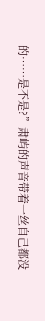的……是不是?”肃屿的声音带着一丝自己都没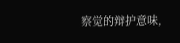察觉的辩护意味,